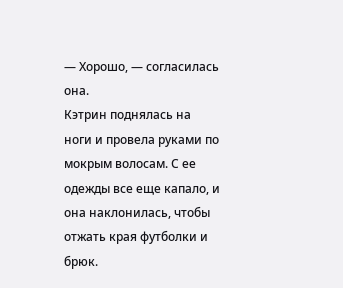— Хорошо, — согласилась она.
Кэтрин поднялась на ноги и провела руками по мокрым волосам. С ее одежды все еще капало, и она наклонилась, чтобы отжать края футболки и брюк.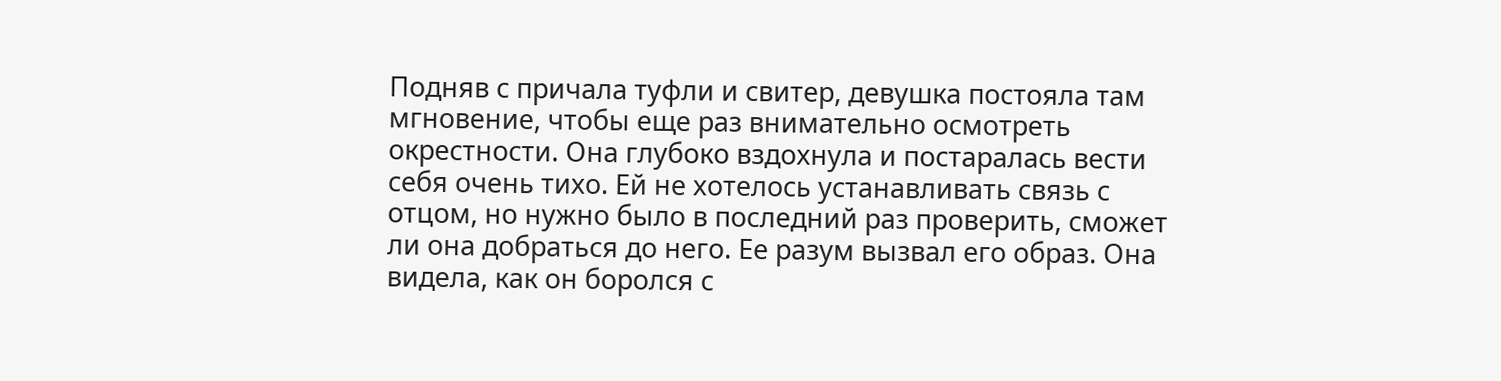Подняв с причала туфли и свитер, девушка постояла там мгновение, чтобы еще раз внимательно осмотреть окрестности. Она глубоко вздохнула и постаралась вести себя очень тихо. Ей не хотелось устанавливать связь с отцом, но нужно было в последний раз проверить, сможет ли она добраться до него. Ее разум вызвал его образ. Она видела, как он боролся с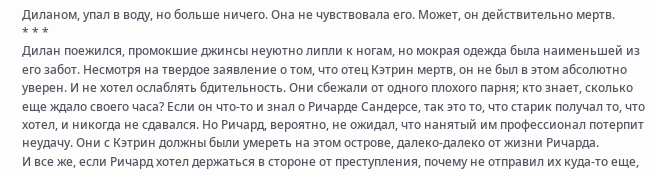Диланом, упал в воду, но больше ничего. Она не чувствовала его. Может, он действительно мертв.
* * *
Дилан поежился, промокшие джинсы неуютно липли к ногам, но мокрая одежда была наименьшей из его забот. Несмотря на твердое заявление о том, что отец Кэтрин мертв, он не был в этом абсолютно уверен. И не хотел ослаблять бдительность. Они сбежали от одного плохого парня; кто знает, сколько еще ждало своего часа? Если он что-то и знал о Ричарде Сандерсе, так это то, что старик получал то, что хотел, и никогда не сдавался. Но Ричард, вероятно, не ожидал, что нанятый им профессионал потерпит неудачу. Они с Кэтрин должны были умереть на этом острове, далеко-далеко от жизни Ричарда.
И все же, если Ричард хотел держаться в стороне от преступления, почему не отправил их куда-то еще,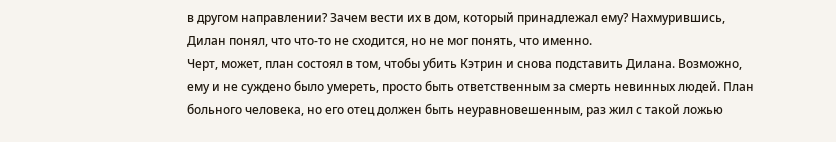в другом направлении? Зачем вести их в дом, который принадлежал ему? Нахмурившись, Дилан понял, что что-то не сходится, но не мог понять, что именно.
Черт, может, план состоял в том, чтобы убить Кэтрин и снова подставить Дилана. Возможно, ему и не суждено было умереть, просто быть ответственным за смерть невинных людей. План больного человека, но его отец должен быть неуравновешенным, раз жил с такой ложью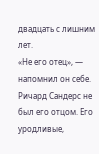двадцать с лишним лет.
«Не его отец», — напомнил он себе. Ричард Сандерс не был его отцом. Его уродливые,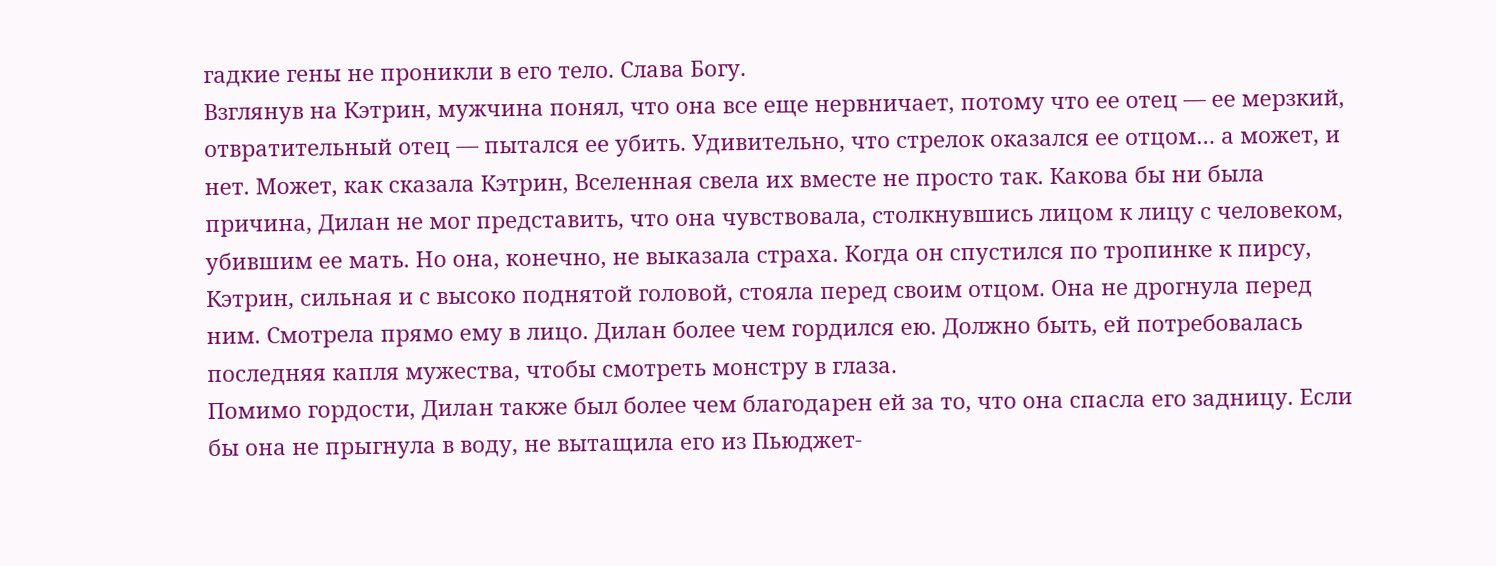гадкие гены не проникли в его тело. Слава Богу.
Взглянув на Кэтрин, мужчина понял, что она все еще нервничает, потому что ее отец — ее мерзкий, отвратительный отец — пытался ее убить. Удивительно, что стрелок оказался ее отцом… а может, и нет. Может, как сказала Кэтрин, Вселенная свела их вместе не просто так. Какова бы ни была причина, Дилан не мог представить, что она чувствовала, столкнувшись лицом к лицу с человеком, убившим ее мать. Но она, конечно, не выказала страха. Когда он спустился по тропинке к пирсу, Кэтрин, сильная и с высоко поднятой головой, стояла перед своим отцом. Она не дрогнула перед ним. Смотрела прямо ему в лицо. Дилан более чем гордился ею. Должно быть, ей потребовалась последняя капля мужества, чтобы смотреть монстру в глаза.
Помимо гордости, Дилан также был более чем благодарен ей за то, что она спасла его задницу. Если бы она не прыгнула в воду, не вытащила его из Пьюджет-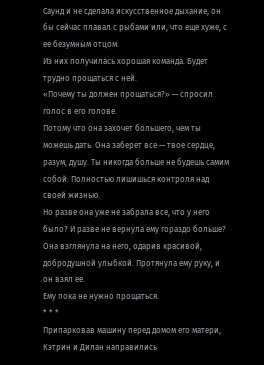Саунд и не сделала искусственное дыхание, он бы сейчас плавал с рыбами или, что еще хуже, с ее безумным отцом.
Из них получилась хорошая команда. Будет трудно прощаться с ней.
«Почему ты должен прощаться?» — спросил голос в его голове.
Потому что она захочет большего, чем ты можешь дать. Она заберет все — твое сердце, разум, душу. Ты никогда больше не будешь самим собой. Полностью лишишься контроля над своей жизнью.
Но разве она уже не забрала все, что у него было? И разве не вернула ему гораздо больше?
Она взглянула на него, одарив красивой, добродушной улыбкой. Протянула ему руку, и он взял ее.
Ему пока не нужно прощаться.
* * *
Припарковав машину перед домом его матери, Кэтрин и Дилан направились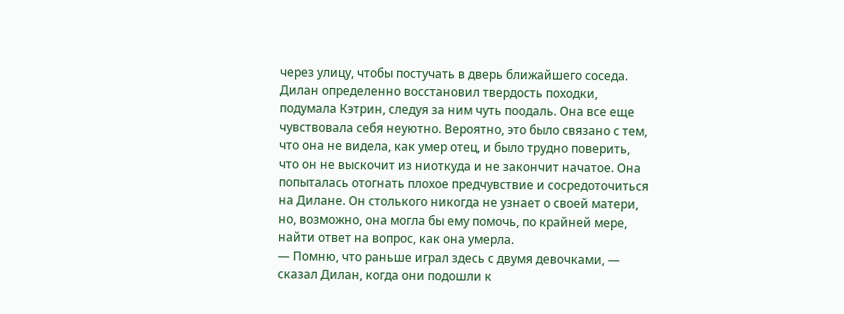через улицу, чтобы постучать в дверь ближайшего соседа. Дилан определенно восстановил твердость походки, подумала Кэтрин, следуя за ним чуть поодаль. Она все еще чувствовала себя неуютно. Вероятно, это было связано с тем, что она не видела, как умер отец, и было трудно поверить, что он не выскочит из ниоткуда и не закончит начатое. Она попыталась отогнать плохое предчувствие и сосредоточиться на Дилане. Он столького никогда не узнает о своей матери, но, возможно, она могла бы ему помочь, по крайней мере, найти ответ на вопрос, как она умерла.
— Помню, что раньше играл здесь с двумя девочками, — сказал Дилан, когда они подошли к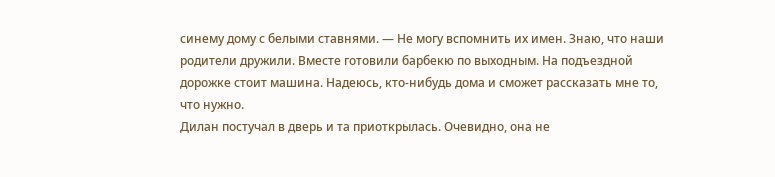синему дому с белыми ставнями. — Не могу вспомнить их имен. Знаю, что наши родители дружили. Вместе готовили барбекю по выходным. На подъездной дорожке стоит машина. Надеюсь, кто-нибудь дома и сможет рассказать мне то, что нужно.
Дилан постучал в дверь и та приоткрылась. Очевидно, она не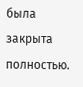была закрыта полностью.